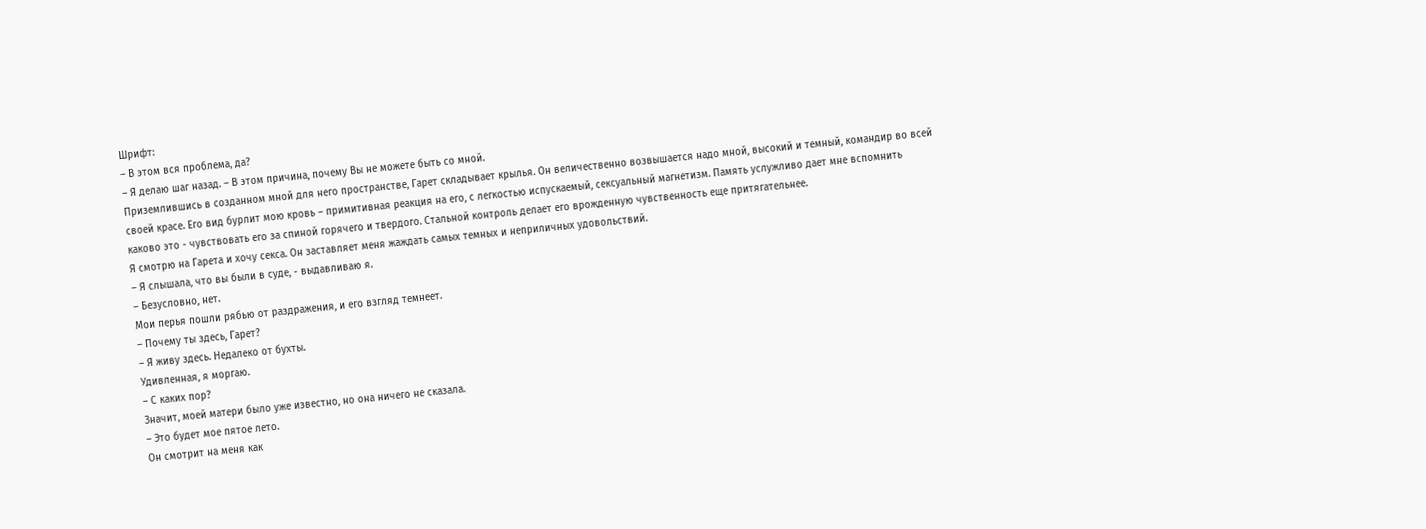Шрифт:
– В этом вся проблема, да?
– Я делаю шаг назад. – В этом причина, почему Вы не можете быть со мной.
Приземлившись в созданном мной для него пространстве, Гарет складывает крылья. Он величественно возвышается надо мной, высокий и темный, командир во всей своей красе. Его вид бурлит мою кровь – примитивная реакция на его, с легкостью испускаемый, сексуальный магнетизм. Память услужливо дает мне вспомнить каково это - чувствовать его за спиной горячего и твердого. Стальной контроль делает его врожденную чувственность еще притягательнее.
Я смотрю на Гарета и хочу секса. Он заставляет меня жаждать самых темных и неприличных удовольствий.
– Я слышала, что вы были в суде, - выдавливаю я.
– Безусловно, нет.
Мои перья пошли рябью от раздражения, и его взгляд темнеет.
– Почему ты здесь, Гарет?
– Я живу здесь. Недалеко от бухты.
Удивленная, я моргаю.
– С каких пор?
Значит, моей матери было уже известно, но она ничего не сказала.
– Это будет мое пятое лето.
Он смотрит на меня как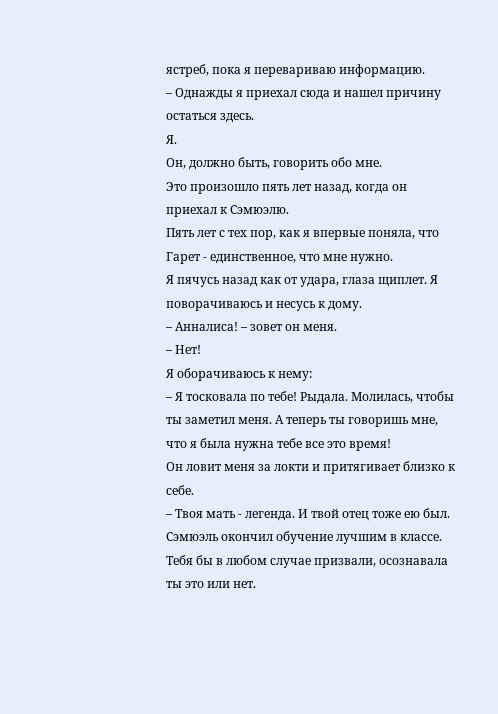ястреб, пока я перевариваю информацию.
– Однажды я приехал сюда и нашел причину остаться здесь.
Я.
Он, должно быть, говорить обо мне.
Это произошло пять лет назад, когда он приехал к Сэмюэлю.
Пять лет с тех пор, как я впервые поняла, что Гарет - единственное, что мне нужно.
Я пячусь назад как от удара, глаза щиплет. Я поворачиваюсь и несусь к дому.
– Анналиса! – зовет он меня.
– Нет!
Я оборачиваюсь к нему:
– Я тосковала по тебе! Рыдала. Молилась, чтобы ты заметил меня. А теперь ты говоришь мне, что я была нужна тебе все это время!
Он ловит меня за локти и притягивает близко к себе.
– Твоя мать - легенда. И твой отец тоже ею был. Сэмюэль окончил обучение лучшим в классе. Тебя бы в любом случае призвали, осознавала ты это или нет.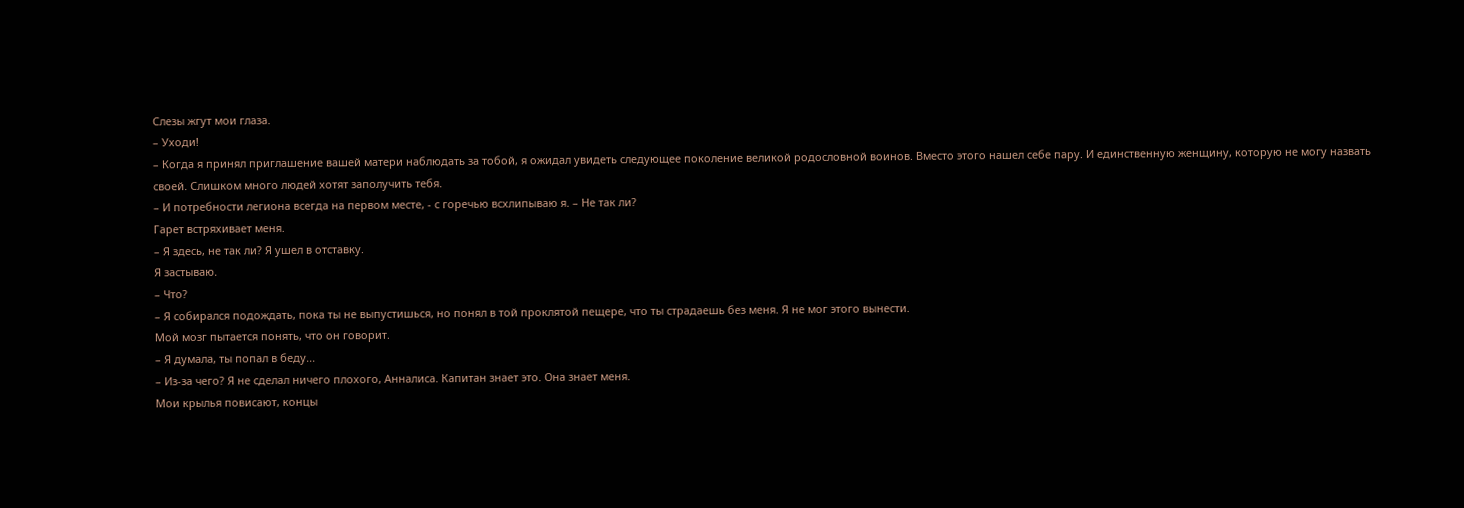Слезы жгут мои глаза.
– Уходи!
– Когда я принял приглашение вашей матери наблюдать за тобой, я ожидал увидеть следующее поколение великой родословной воинов. Вместо этого нашел себе пару. И единственную женщину, которую не могу назвать своей. Слишком много людей хотят заполучить тебя.
– И потребности легиона всегда на первом месте, - с горечью всхлипываю я. – Не так ли?
Гарет встряхивает меня.
– Я здесь, не так ли? Я ушел в отставку.
Я застываю.
– Что?
– Я собирался подождать, пока ты не выпустишься, но понял в той проклятой пещере, что ты страдаешь без меня. Я не мог этого вынести.
Мой мозг пытается понять, что он говорит.
– Я думала, ты попал в беду...
– Из-за чего? Я не сделал ничего плохого, Анналиса. Капитан знает это. Она знает меня.
Мои крылья повисают, концы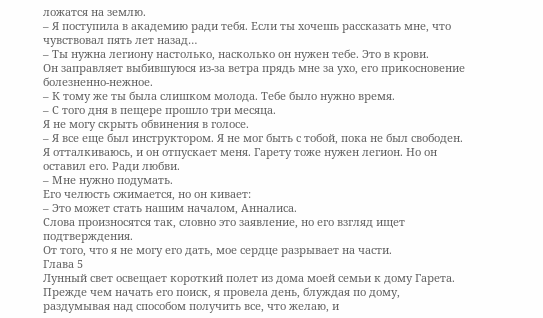ложатся на землю.
– Я поступила в академию ради тебя. Если ты хочешь рассказать мне, что чувствовал пять лет назад…
– Ты нужна легиону настолько, насколько он нужен тебе. Это в крови.
Он заправляет выбившуюся из-за ветра прядь мне за ухо, его прикосновение болезненно-нежное.
– К тому же ты была слишком молода. Тебе было нужно время.
– С того дня в пещере прошло три месяца.
Я не могу скрыть обвинения в голосе.
– Я все еще был инструктором. Я не мог быть с тобой, пока не был свободен.
Я отталкиваюсь, и он отпускает меня. Гарету тоже нужен легион. Но он оставил его. Ради любви.
– Мне нужно подумать.
Его челюсть сжимается, но он кивает:
– Это может стать нашим началом, Анналиса.
Слова произносятся так, словно это заявление, но его взгляд ищет подтверждения.
От того, что я не могу его дать, мое сердце разрывает на части.
Глава 5
Лунный свет освещает короткий полет из дома моей семьи к дому Гарета. Прежде чем начать его поиск, я провела день, блуждая по дому, раздумывая над способом получить все, что желаю, и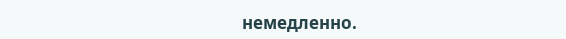немедленно.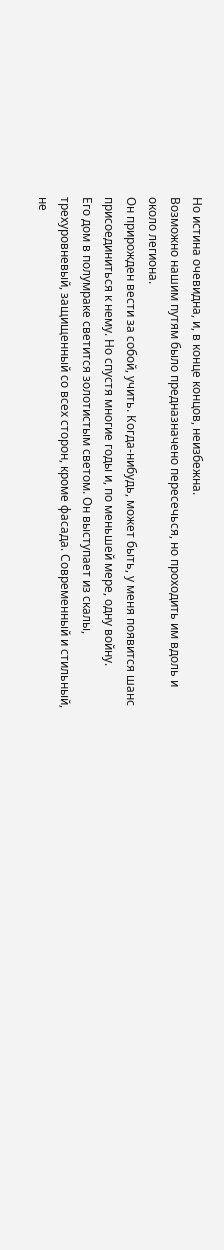Но истина очевидна, и, в конце концов, неизбежна.
Возможно нашим путям было предназначено пересечься, но проходить им вдоль и около легиона.
Он прирожден вести за собой, учить. Когда-нибудь, может быть, у меня появится шанс присоединиться к нему. Но спустя многие годы и, по меньшей мере, одну войну.
Его дом в полумраке светится золотистым светом. Он выступает из скалы, трехуровневый, защищенный со всех сторон, кроме фасада. Современный и стильный, не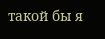такой бы я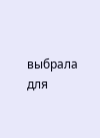выбрала для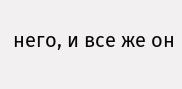него, и все же он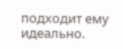подходит ему идеально.